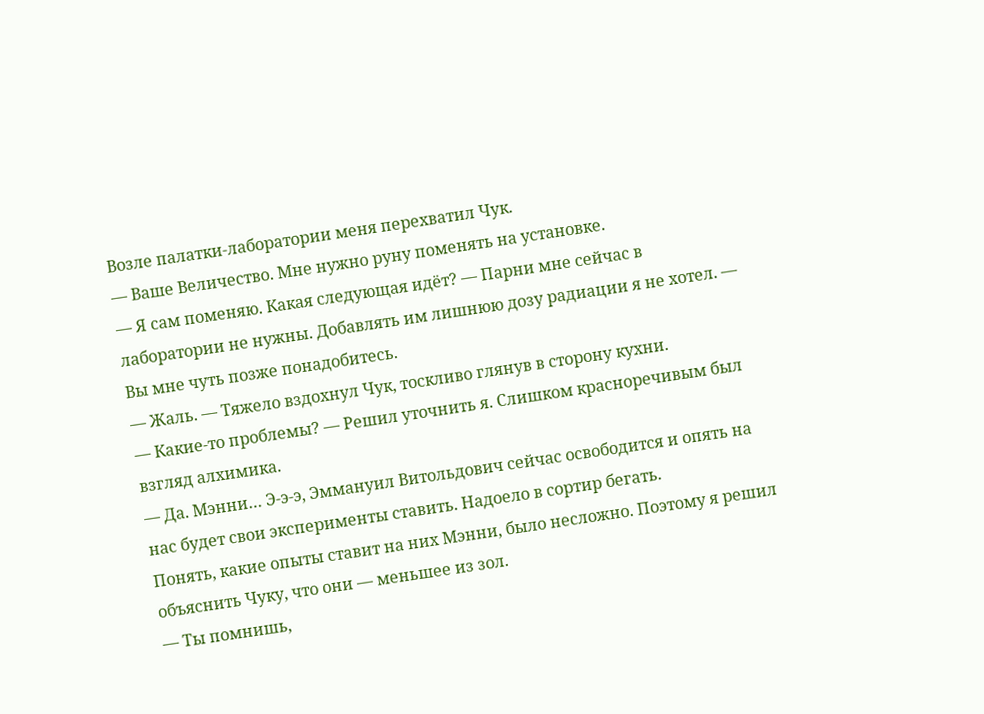Возле палатки-лаборатории меня перехватил Чук.
— Ваше Величество. Мне нужно руну поменять на установке.
— Я сам поменяю. Какая следующая идёт? — Парни мне сейчас в лаборатории не нужны. Добавлять им лишнюю дозу радиации я не хотел. — Вы мне чуть позже понадобитесь.
— Жаль. — Тяжело вздохнул Чук, тоскливо глянув в сторону кухни.
— Какие-то проблемы? — Решил уточнить я. Слишком красноречивым был взгляд алхимика.
— Да. Мэнни… Э-э-э, Эммануил Витольдович сейчас освободится и опять на нас будет свои эксперименты ставить. Надоело в сортир бегать.
Понять, какие опыты ставит на них Мэнни, было несложно. Поэтому я решил объяснить Чуку, что они — меньшее из зол.
— Ты помнишь,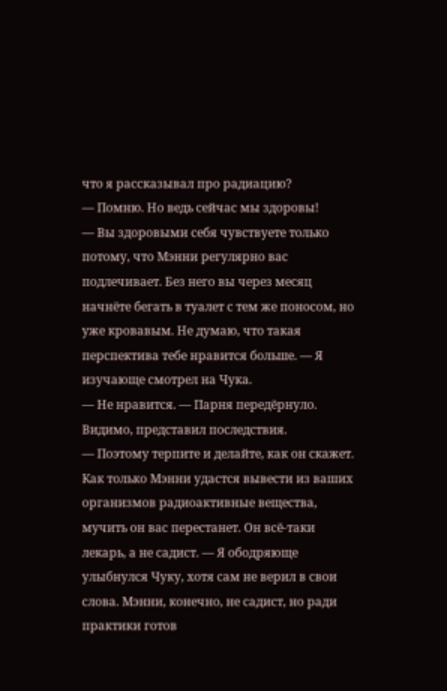что я рассказывал про радиацию?
— Помню. Но ведь сейчас мы здоровы!
— Вы здоровыми себя чувствуете только потому, что Мэнни регулярно вас подлечивает. Без него вы через месяц начнёте бегать в туалет с тем же поносом, но уже кровавым. Не думаю, что такая перспектива тебе нравится больше. — Я изучающе смотрел на Чука.
— Не нравится. — Парня передёрнуло. Видимо, представил последствия.
— Поэтому терпите и делайте, как он скажет. Как только Мэнни удастся вывести из ваших организмов радиоактивные вещества, мучить он вас перестанет. Он всё-таки лекарь, а не садист. — Я ободряюще улыбнулся Чуку, хотя сам не верил в свои слова. Мэнни, конечно, не садист, но ради практики готов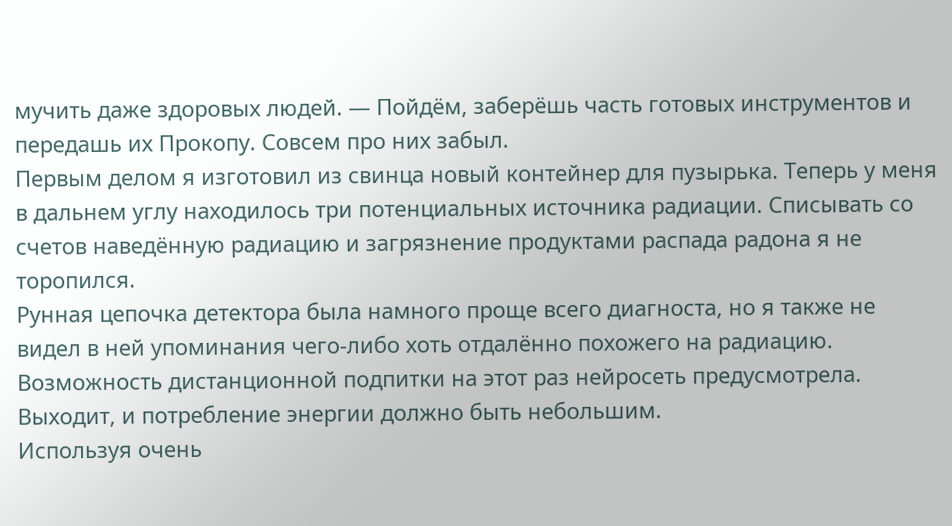мучить даже здоровых людей. — Пойдём, заберёшь часть готовых инструментов и передашь их Прокопу. Совсем про них забыл.
Первым делом я изготовил из свинца новый контейнер для пузырька. Теперь у меня в дальнем углу находилось три потенциальных источника радиации. Списывать со счетов наведённую радиацию и загрязнение продуктами распада радона я не торопился.
Рунная цепочка детектора была намного проще всего диагноста, но я также не видел в ней упоминания чего-либо хоть отдалённо похожего на радиацию. Возможность дистанционной подпитки на этот раз нейросеть предусмотрела. Выходит, и потребление энергии должно быть небольшим.
Используя очень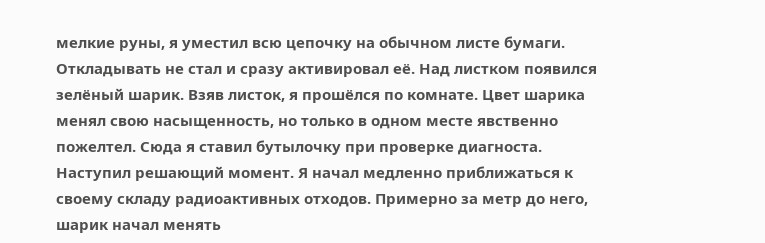мелкие руны, я уместил всю цепочку на обычном листе бумаги. Откладывать не стал и сразу активировал её. Над листком появился зелёный шарик. Взяв листок, я прошёлся по комнате. Цвет шарика менял свою насыщенность, но только в одном месте явственно пожелтел. Сюда я ставил бутылочку при проверке диагноста.
Наступил решающий момент. Я начал медленно приближаться к своему складу радиоактивных отходов. Примерно за метр до него, шарик начал менять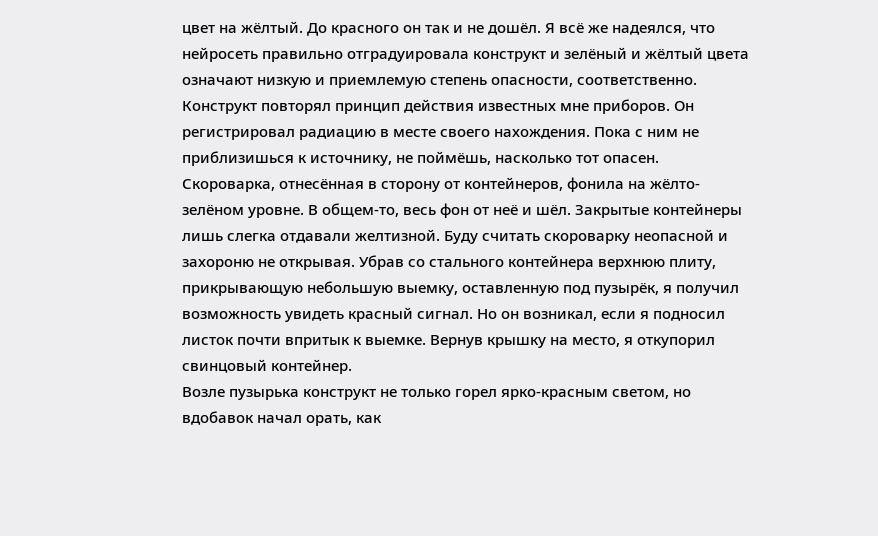цвет на жёлтый. До красного он так и не дошёл. Я всё же надеялся, что нейросеть правильно отградуировала конструкт и зелёный и жёлтый цвета означают низкую и приемлемую степень опасности, соответственно. Конструкт повторял принцип действия известных мне приборов. Он регистрировал радиацию в месте своего нахождения. Пока с ним не приблизишься к источнику, не поймёшь, насколько тот опасен.
Скороварка, отнесённая в сторону от контейнеров, фонила на жёлто-зелёном уровне. В общем-то, весь фон от неё и шёл. Закрытые контейнеры лишь слегка отдавали желтизной. Буду считать скороварку неопасной и захороню не открывая. Убрав со стального контейнера верхнюю плиту, прикрывающую небольшую выемку, оставленную под пузырёк, я получил возможность увидеть красный сигнал. Но он возникал, если я подносил листок почти впритык к выемке. Вернув крышку на место, я откупорил свинцовый контейнер.
Возле пузырька конструкт не только горел ярко-красным светом, но вдобавок начал орать, как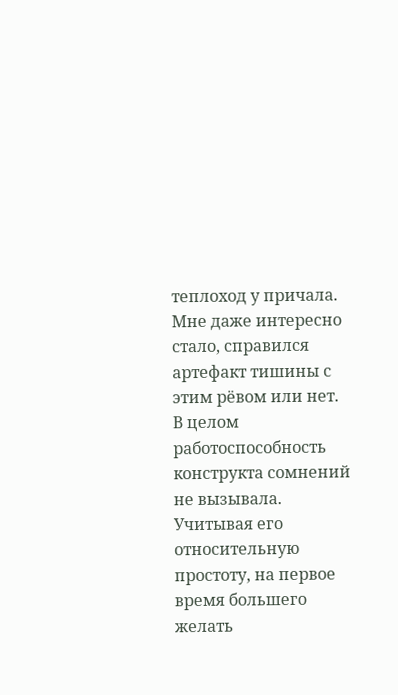теплоход у причала. Мне даже интересно стало, справился артефакт тишины с этим рёвом или нет.
В целом работоспособность конструкта сомнений не вызывала. Учитывая его относительную простоту, на первое время большего желать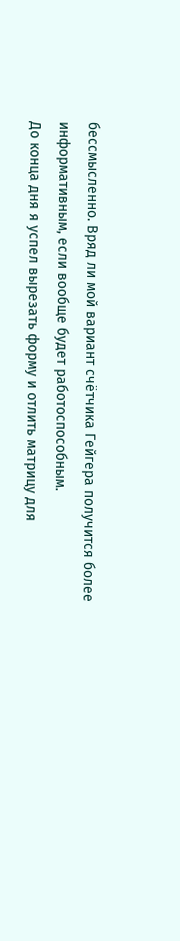бессмысленно. Вряд ли мой вариант счётчика Гейгера получится более информативным, если вообще будет работоспособным.
До конца дня я успел вырезать форму и отлить матрицу для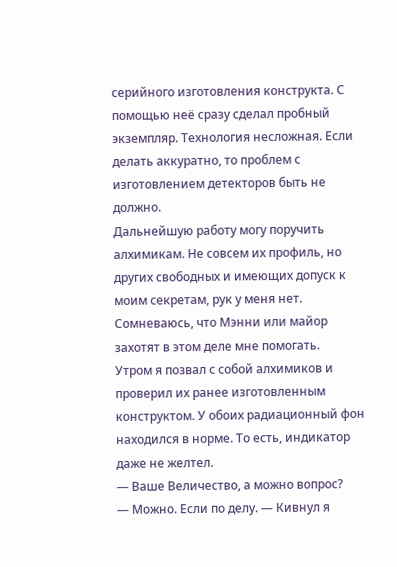серийного изготовления конструкта. С помощью неё сразу сделал пробный экземпляр. Технология несложная. Если делать аккуратно, то проблем с изготовлением детекторов быть не должно.
Дальнейшую работу могу поручить алхимикам. Не совсем их профиль, но других свободных и имеющих допуск к моим секретам, рук у меня нет. Сомневаюсь, что Мэнни или майор захотят в этом деле мне помогать.
Утром я позвал с собой алхимиков и проверил их ранее изготовленным конструктом. У обоих радиационный фон находился в норме. То есть, индикатор даже не желтел.
— Ваше Величество, а можно вопрос?
— Можно. Если по делу. — Кивнул я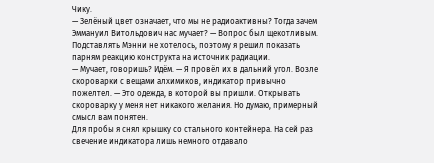Чику.
— Зелёный цвет означает, что мы не радиоактивны? Тогда зачем Эммануил Витольдович нас мучает? — Вопрос был щекотливым. Подставлять Мэнни не хотелось, поэтому я решил показать парням реакцию конструкта на источник радиации.
— Мучает, говоришь? Идём. — Я провёл их в дальний угол. Возле скороварки с вещами алхимиков, индикатор привычно пожелтел. — Это одежда, в которой вы пришли. Открывать скороварку у меня нет никакого желания. Но думаю, примерный смысл вам понятен.
Для пробы я снял крышку со стального контейнера. На сей раз свечение индикатора лишь немного отдавало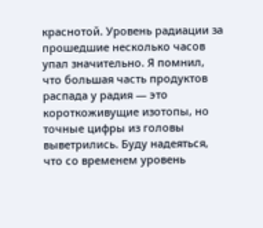краснотой. Уровень радиации за прошедшие несколько часов упал значительно. Я помнил, что большая часть продуктов распада у радия — это короткоживущие изотопы, но точные цифры из головы выветрились. Буду надеяться, что со временем уровень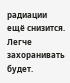радиации ещё снизится. Легче захоранивать будет.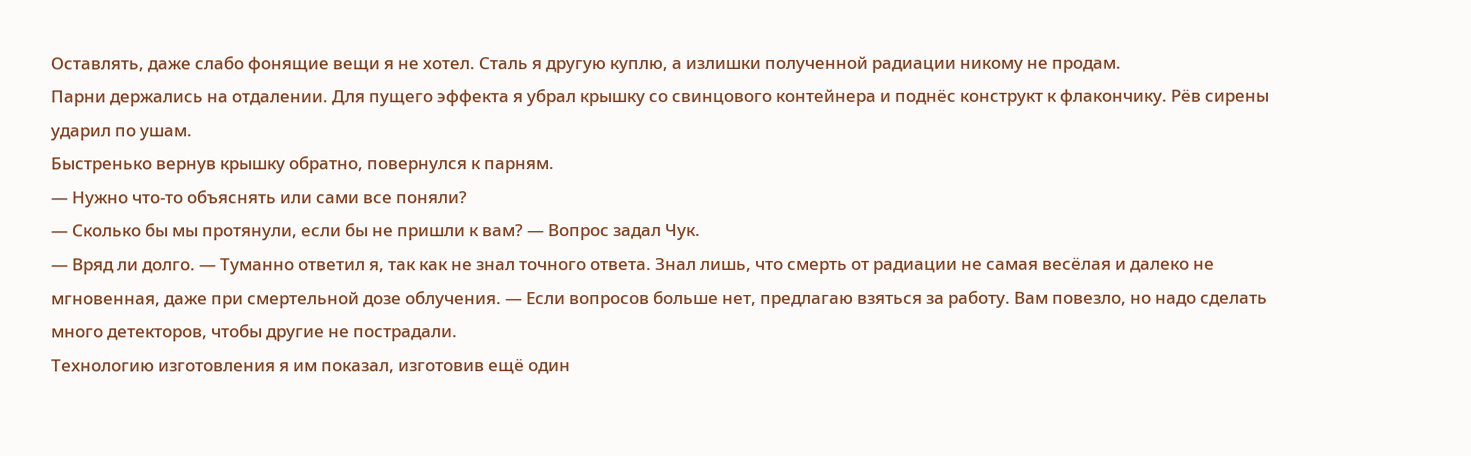Оставлять, даже слабо фонящие вещи я не хотел. Сталь я другую куплю, а излишки полученной радиации никому не продам.
Парни держались на отдалении. Для пущего эффекта я убрал крышку со свинцового контейнера и поднёс конструкт к флакончику. Рёв сирены ударил по ушам.
Быстренько вернув крышку обратно, повернулся к парням.
— Нужно что-то объяснять или сами все поняли?
— Сколько бы мы протянули, если бы не пришли к вам? — Вопрос задал Чук.
— Вряд ли долго. — Туманно ответил я, так как не знал точного ответа. Знал лишь, что смерть от радиации не самая весёлая и далеко не мгновенная, даже при смертельной дозе облучения. — Если вопросов больше нет, предлагаю взяться за работу. Вам повезло, но надо сделать много детекторов, чтобы другие не пострадали.
Технологию изготовления я им показал, изготовив ещё один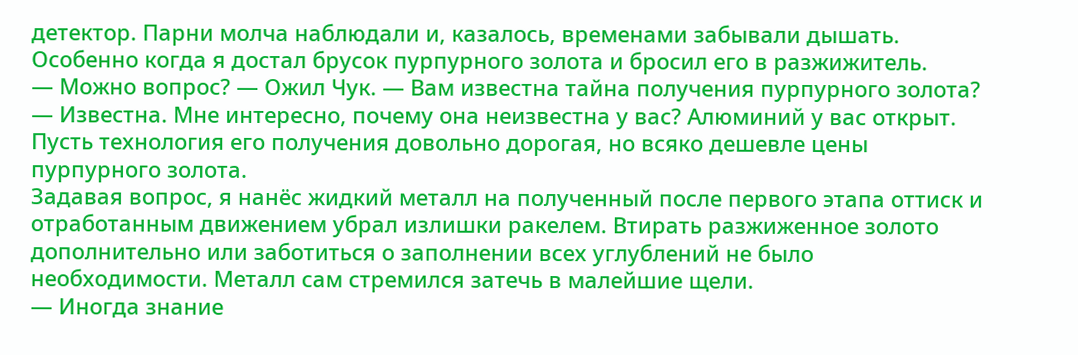детектор. Парни молча наблюдали и, казалось, временами забывали дышать. Особенно когда я достал брусок пурпурного золота и бросил его в разжижитель.
— Можно вопрос? — Ожил Чук. — Вам известна тайна получения пурпурного золота?
— Известна. Мне интересно, почему она неизвестна у вас? Алюминий у вас открыт. Пусть технология его получения довольно дорогая, но всяко дешевле цены пурпурного золота.
Задавая вопрос, я нанёс жидкий металл на полученный после первого этапа оттиск и отработанным движением убрал излишки ракелем. Втирать разжиженное золото дополнительно или заботиться о заполнении всех углублений не было необходимости. Металл сам стремился затечь в малейшие щели.
— Иногда знание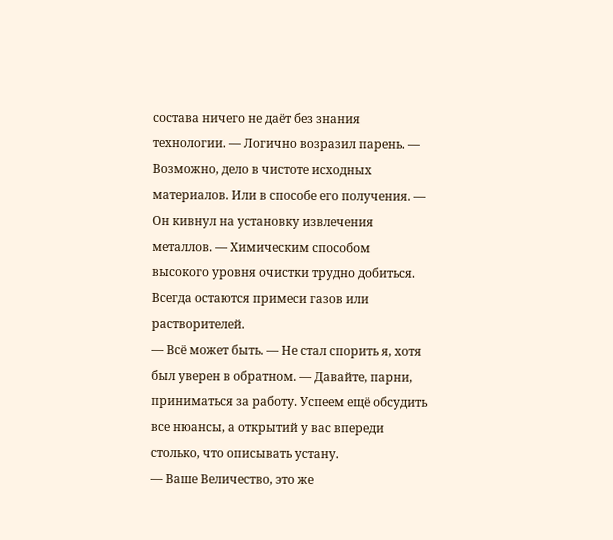состава ничего не даёт без знания технологии. — Логично возразил парень. — Возможно, дело в чистоте исходных материалов. Или в способе его получения. — Он кивнул на установку извлечения металлов. — Химическим способом высокого уровня очистки трудно добиться. Всегда остаются примеси газов или растворителей.
— Всё может быть. — Не стал спорить я, хотя был уверен в обратном. — Давайте, парни, приниматься за работу. Успеем ещё обсудить все нюансы, а открытий у вас впереди столько, что описывать устану.
— Ваше Величество, это же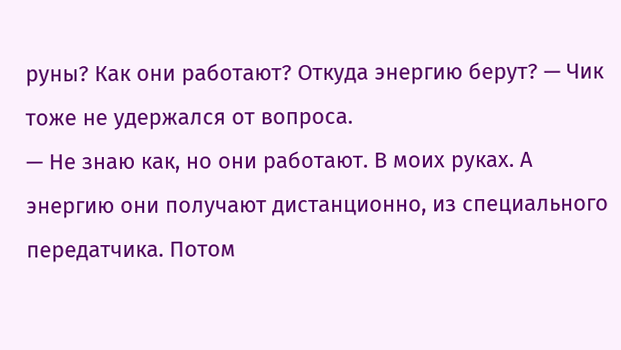руны? Как они работают? Откуда энергию берут? — Чик тоже не удержался от вопроса.
— Не знаю как, но они работают. В моих руках. А энергию они получают дистанционно, из специального передатчика. Потом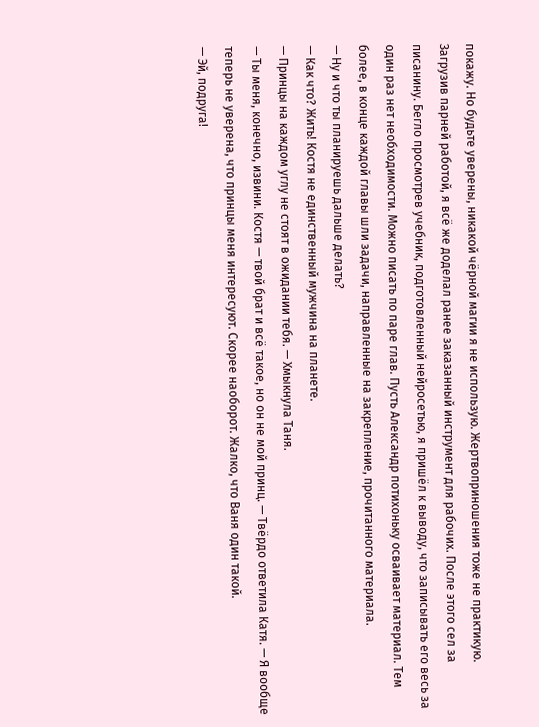покажу. Но будьте уверены, никакой чёрной магии я не использую. Жертвоприношения тоже не практикую.
Загрузив парней работой, я всё же доделал ранее заказанный инструмент для рабочих. После этого сел за писанину. Бегло просмотрев учебник, подготовленный нейросетью, я пришёл к выводу, что записывать его весь за один раз нет необходимости. Можно писать по паре глав. Пусть Александр потихоньку осваивает материал. Тем более, в конце каждой главы шли задачи, направленные на закрепление, прочитанного материала.
— Ну и что ты планируешь дальше делать?
— Как что? Жить! Костя не единственный мужчина на планете.
— Принцы на каждом углу не стоят в ожидании тебя. — Хмыкнула Таня.
— Ты меня, конечно, извини. Костя — твой брат и всё такое, но он не мой принц. — Твёрдо ответила Катя. — Я вообще теперь не уверена, что принцы меня интересуют. Скорее наоборот. Жалко, что Ваня один такой.
— Эй, подруга!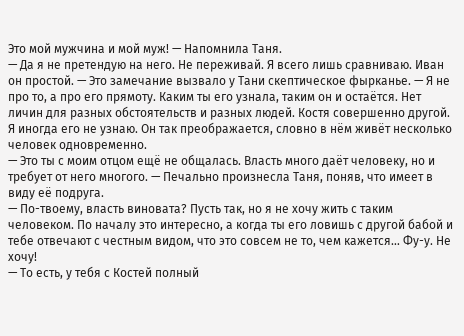Это мой мужчина и мой муж! — Напомнила Таня.
— Да я не претендую на него. Не переживай. Я всего лишь сравниваю. Иван он простой. — Это замечание вызвало у Тани скептическое фырканье. — Я не про то, а про его прямоту. Каким ты его узнала, таким он и остаётся. Нет личин для разных обстоятельств и разных людей. Костя совершенно другой. Я иногда его не узнаю. Он так преображается, словно в нём живёт несколько человек одновременно.
— Это ты с моим отцом ещё не общалась. Власть много даёт человеку, но и требует от него многого. — Печально произнесла Таня, поняв, что имеет в виду её подруга.
— По-твоему, власть виновата? Пусть так, но я не хочу жить с таким человеком. По началу это интересно, а когда ты его ловишь с другой бабой и тебе отвечают с честным видом, что это совсем не то, чем кажется… Фу-у. Не хочу!
— То есть, у тебя с Костей полный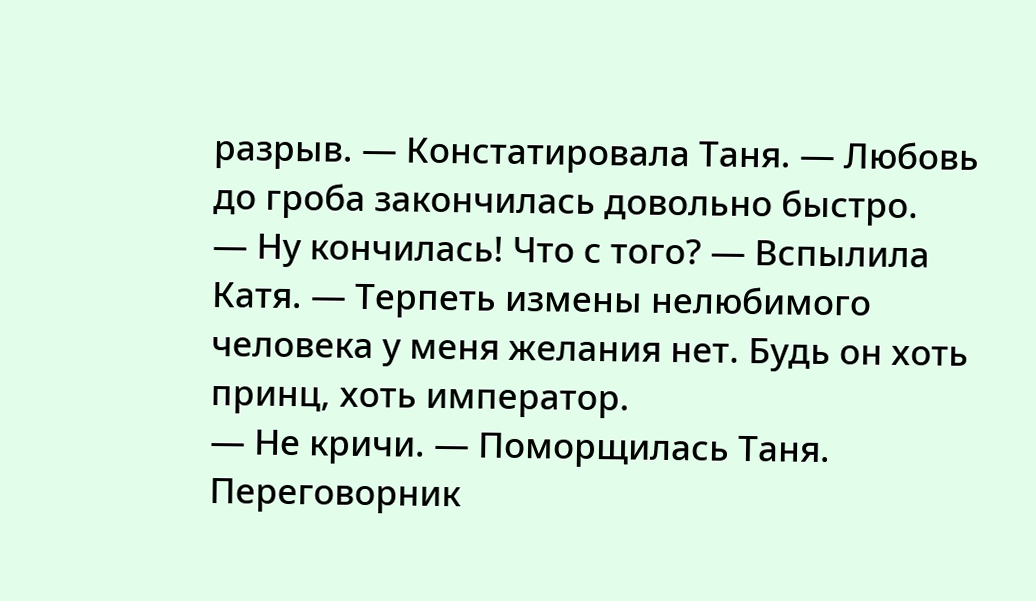разрыв. — Констатировала Таня. — Любовь до гроба закончилась довольно быстро.
— Ну кончилась! Что с того? — Вспылила Катя. — Терпеть измены нелюбимого человека у меня желания нет. Будь он хоть принц, хоть император.
— Не кричи. — Поморщилась Таня. Переговорник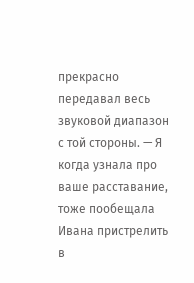прекрасно передавал весь звуковой диапазон с той стороны. — Я когда узнала про ваше расставание, тоже пообещала Ивана пристрелить в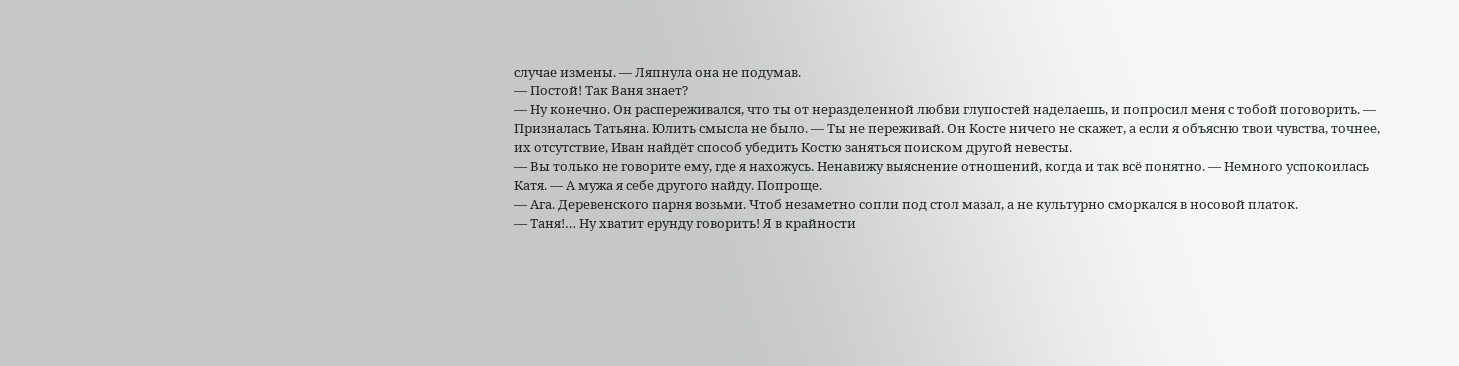случае измены. — Ляпнула она не подумав.
— Постой! Так Ваня знает?
— Ну конечно. Он распереживался, что ты от неразделенной любви глупостей наделаешь, и попросил меня с тобой поговорить. — Призналась Татьяна. Юлить смысла не было. — Ты не переживай. Он Косте ничего не скажет, а если я объясню твои чувства, точнее, их отсутствие, Иван найдёт способ убедить Костю заняться поиском другой невесты.
— Вы только не говорите ему, где я нахожусь. Ненавижу выяснение отношений, когда и так всё понятно. — Немного успокоилась Катя. — А мужа я себе другого найду. Попроще.
— Ага. Деревенского парня возьми. Чтоб незаметно сопли под стол мазал, а не культурно сморкался в носовой платок.
— Таня!… Ну хватит ерунду говорить! Я в крайности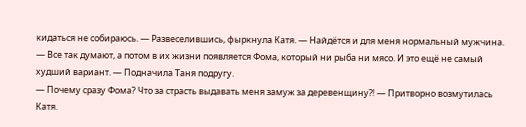кидаться не собираюсь. — Развеселившись, фыркнула Катя. — Найдётся и для меня нормальный мужчина.
— Все так думают, а потом в их жизни появляется Фома, который ни рыба ни мясо. И это ещё не самый худший вариант. — Подначила Таня подругу.
— Почему сразу Фома? Что за страсть выдавать меня замуж за деревенщину⁈ — Притворно возмутилась Катя.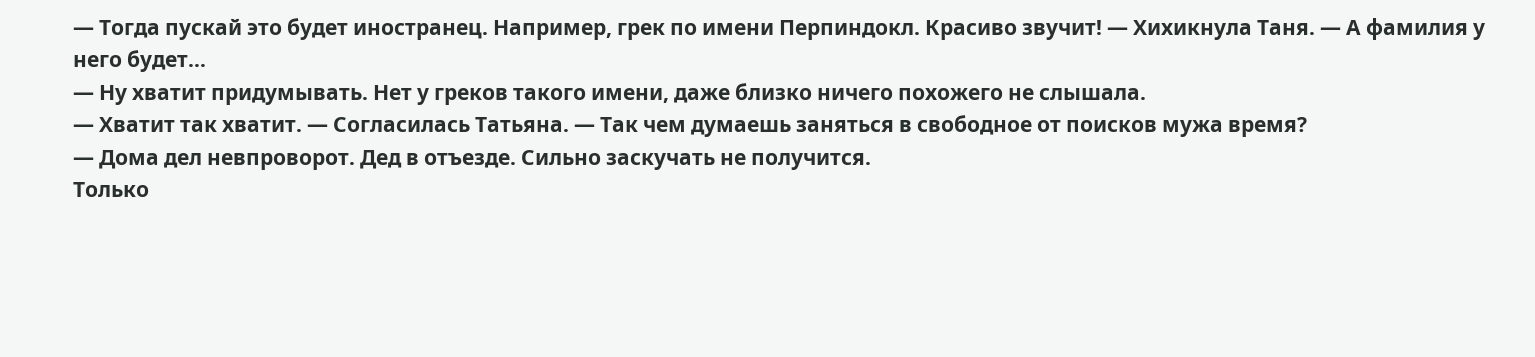— Тогда пускай это будет иностранец. Например, грек по имени Перпиндокл. Красиво звучит! — Хихикнула Таня. — А фамилия у него будет…
— Ну хватит придумывать. Нет у греков такого имени, даже близко ничего похожего не слышала.
— Хватит так хватит. — Согласилась Татьяна. — Так чем думаешь заняться в свободное от поисков мужа время?
— Дома дел невпроворот. Дед в отъезде. Сильно заскучать не получится.
Только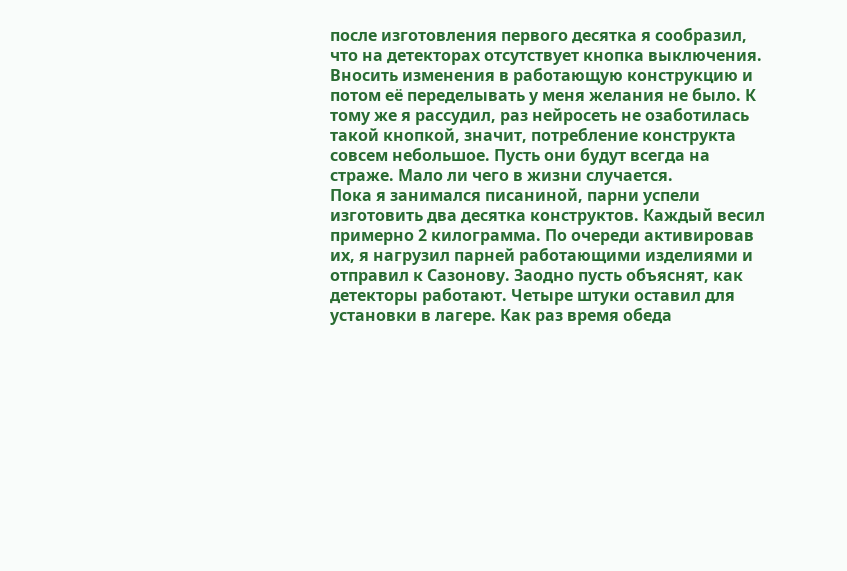после изготовления первого десятка я сообразил, что на детекторах отсутствует кнопка выключения. Вносить изменения в работающую конструкцию и потом её переделывать у меня желания не было. К тому же я рассудил, раз нейросеть не озаботилась такой кнопкой, значит, потребление конструкта совсем небольшое. Пусть они будут всегда на страже. Мало ли чего в жизни случается.
Пока я занимался писаниной, парни успели изготовить два десятка конструктов. Каждый весил примерно 2 килограмма. По очереди активировав их, я нагрузил парней работающими изделиями и отправил к Сазонову. Заодно пусть объяснят, как детекторы работают. Четыре штуки оставил для установки в лагере. Как раз время обеда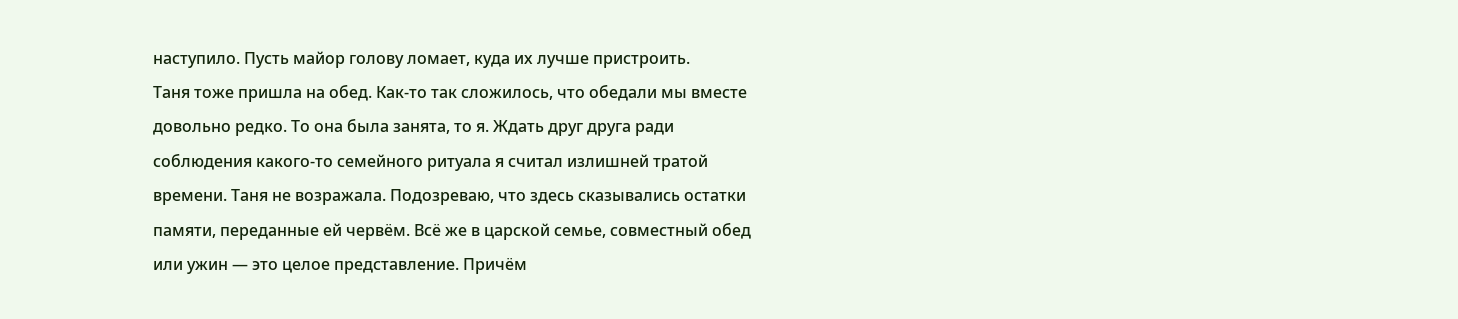наступило. Пусть майор голову ломает, куда их лучше пристроить.
Таня тоже пришла на обед. Как-то так сложилось, что обедали мы вместе довольно редко. То она была занята, то я. Ждать друг друга ради соблюдения какого-то семейного ритуала я считал излишней тратой времени. Таня не возражала. Подозреваю, что здесь сказывались остатки памяти, переданные ей червём. Всё же в царской семье, совместный обед или ужин — это целое представление. Причём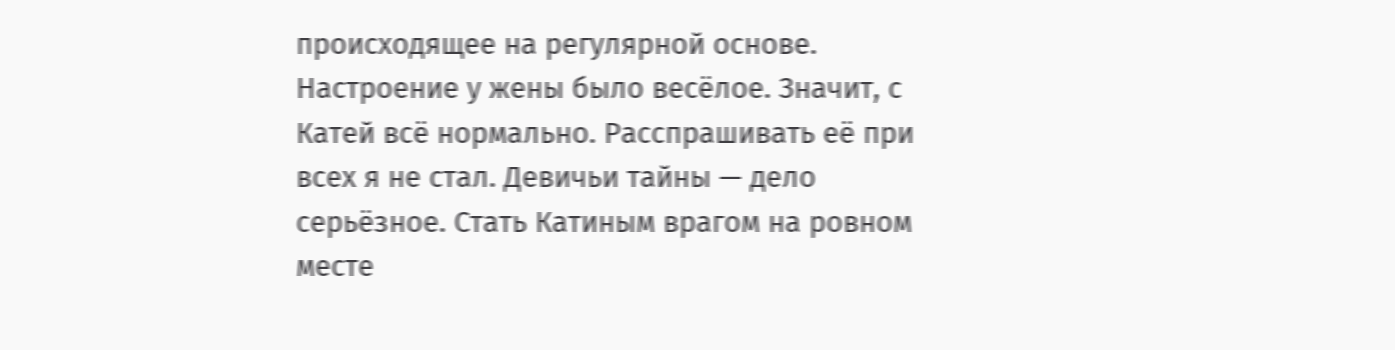происходящее на регулярной основе.
Настроение у жены было весёлое. Значит, с Катей всё нормально. Расспрашивать её при всех я не стал. Девичьи тайны — дело серьёзное. Стать Катиным врагом на ровном месте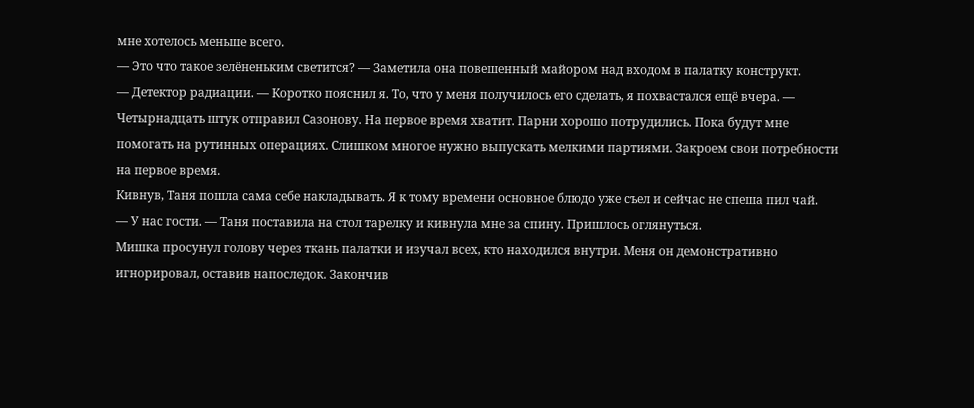мне хотелось меньше всего.
— Это что такое зелёненьким светится? — Заметила она повешенный майором над входом в палатку конструкт.
— Детектор радиации. — Коротко пояснил я. То, что у меня получилось его сделать, я похвастался ещё вчера. — Четырнадцать штук отправил Сазонову. На первое время хватит. Парни хорошо потрудились. Пока будут мне помогать на рутинных операциях. Слишком многое нужно выпускать мелкими партиями. Закроем свои потребности на первое время.
Кивнув, Таня пошла сама себе накладывать. Я к тому времени основное блюдо уже съел и сейчас не спеша пил чай.
— У нас гости. — Таня поставила на стол тарелку и кивнула мне за спину. Пришлось оглянуться.
Мишка просунул голову через ткань палатки и изучал всех, кто находился внутри. Меня он демонстративно игнорировал, оставив напоследок. Закончив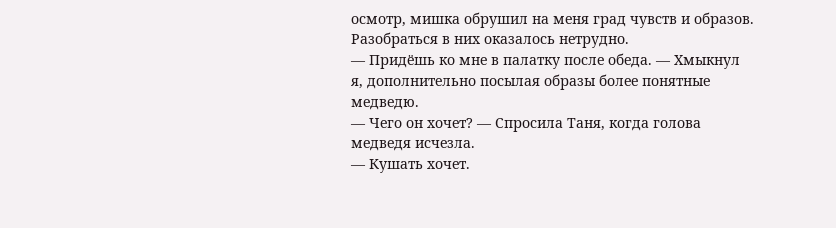осмотр, мишка обрушил на меня град чувств и образов. Разобраться в них оказалось нетрудно.
— Придёшь ко мне в палатку после обеда. — Хмыкнул я, дополнительно посылая образы более понятные медведю.
— Чего он хочет? — Спросила Таня, когда голова медведя исчезла.
— Кушать хочет.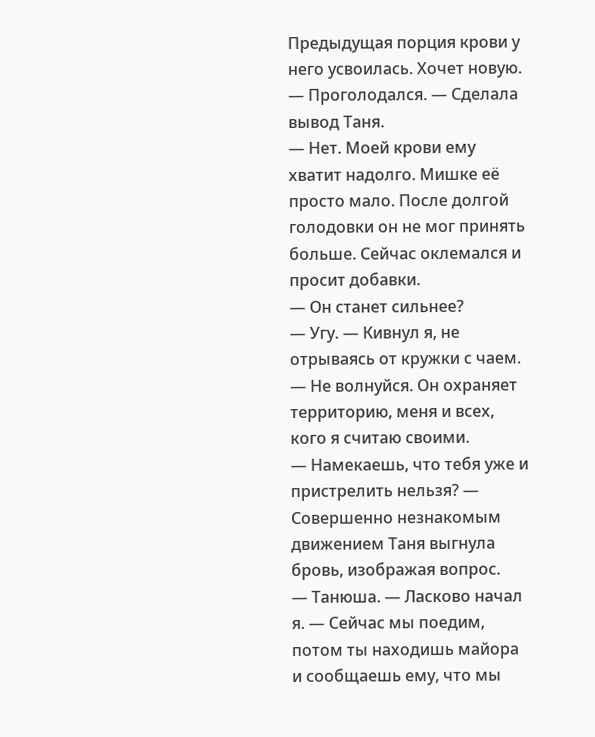Предыдущая порция крови у него усвоилась. Хочет новую.
— Проголодался. — Сделала вывод Таня.
— Нет. Моей крови ему хватит надолго. Мишке её просто мало. После долгой голодовки он не мог принять больше. Сейчас оклемался и просит добавки.
— Он станет сильнее?
— Угу. — Кивнул я, не отрываясь от кружки с чаем. — Не волнуйся. Он охраняет территорию, меня и всех, кого я считаю своими.
— Намекаешь, что тебя уже и пристрелить нельзя? — Совершенно незнакомым движением Таня выгнула бровь, изображая вопрос.
— Танюша. — Ласково начал я. — Сейчас мы поедим, потом ты находишь майора и сообщаешь ему, что мы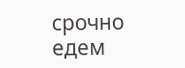срочно едем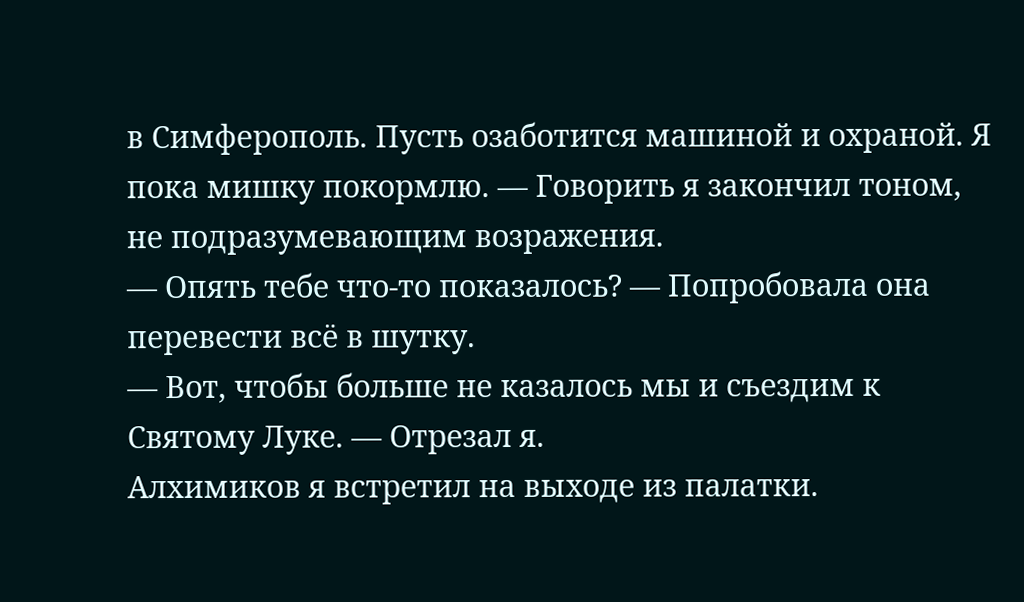в Симферополь. Пусть озаботится машиной и охраной. Я пока мишку покормлю. — Говорить я закончил тоном, не подразумевающим возражения.
— Опять тебе что-то показалось? — Попробовала она перевести всё в шутку.
— Вот, чтобы больше не казалось мы и съездим к Святому Луке. — Отрезал я.
Алхимиков я встретил на выходе из палатки.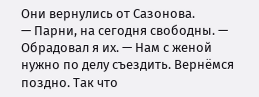Они вернулись от Сазонова.
— Парни, на сегодня свободны. — Обрадовал я их. — Нам с женой нужно по делу съездить. Вернёмся поздно. Так что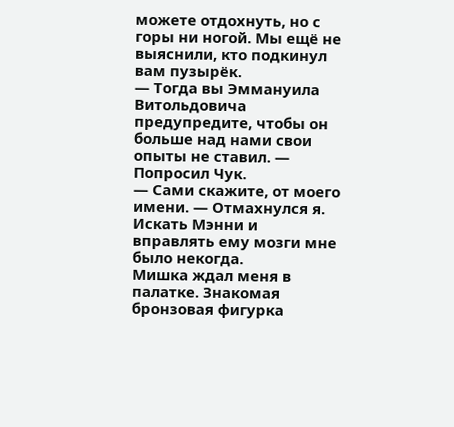можете отдохнуть, но с горы ни ногой. Мы ещё не выяснили, кто подкинул вам пузырёк.
— Тогда вы Эммануила Витольдовича предупредите, чтобы он больше над нами свои опыты не ставил. — Попросил Чук.
— Сами скажите, от моего имени. — Отмахнулся я. Искать Мэнни и вправлять ему мозги мне было некогда.
Мишка ждал меня в палатке. Знакомая бронзовая фигурка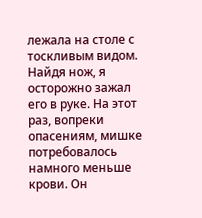лежала на столе с тоскливым видом. Найдя нож, я осторожно зажал его в руке. На этот раз, вопреки опасениям, мишке потребовалось намного меньше крови. Он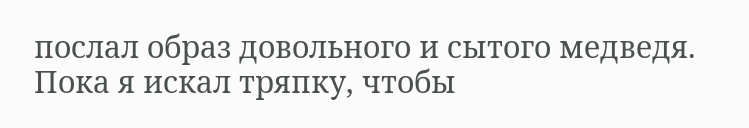послал образ довольного и сытого медведя. Пока я искал тряпку, чтобы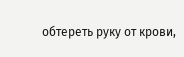обтереть руку от крови,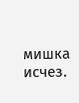мишка исчез.